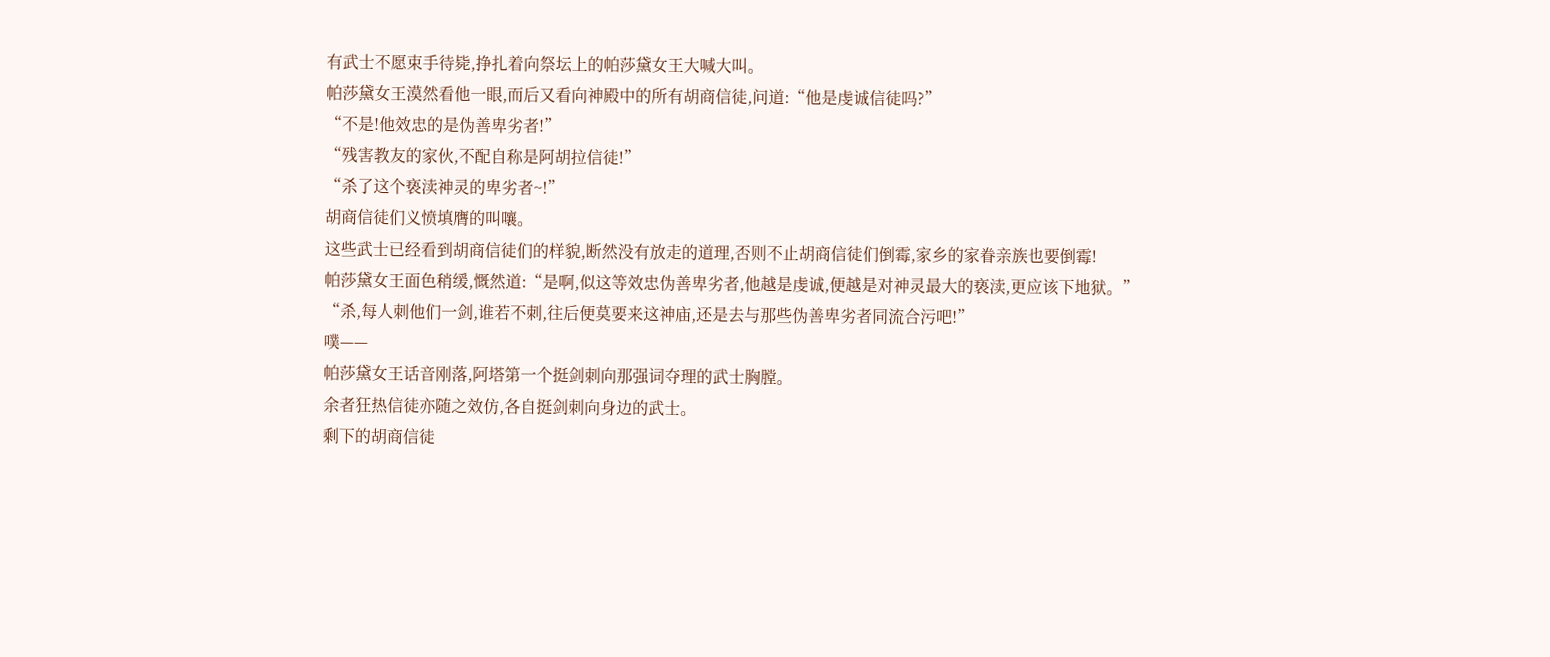有武士不愿束手待毙,挣扎着向祭坛上的帕莎黛女王大喊大叫。
帕莎黛女王漠然看他一眼,而后又看向神殿中的所有胡商信徒,问道:“他是虔诚信徒吗?”
“不是!他效忠的是伪善卑劣者!”
“残害教友的家伙,不配自称是阿胡拉信徒!”
“杀了这个亵渎神灵的卑劣者~!”
胡商信徒们义愤填膺的叫嚷。
这些武士已经看到胡商信徒们的样貌,断然没有放走的道理,否则不止胡商信徒们倒霉,家乡的家眷亲族也要倒霉!
帕莎黛女王面色稍缓,慨然道:“是啊,似这等效忠伪善卑劣者,他越是虔诚,便越是对神灵最大的亵渎,更应该下地狱。”
“杀,每人刺他们一剑,谁若不刺,往后便莫要来这神庙,还是去与那些伪善卑劣者同流合污吧!”
噗——
帕莎黛女王话音刚落,阿塔第一个挺剑刺向那强词夺理的武士胸膛。
余者狂热信徒亦随之效仿,各自挺剑刺向身边的武士。
剩下的胡商信徒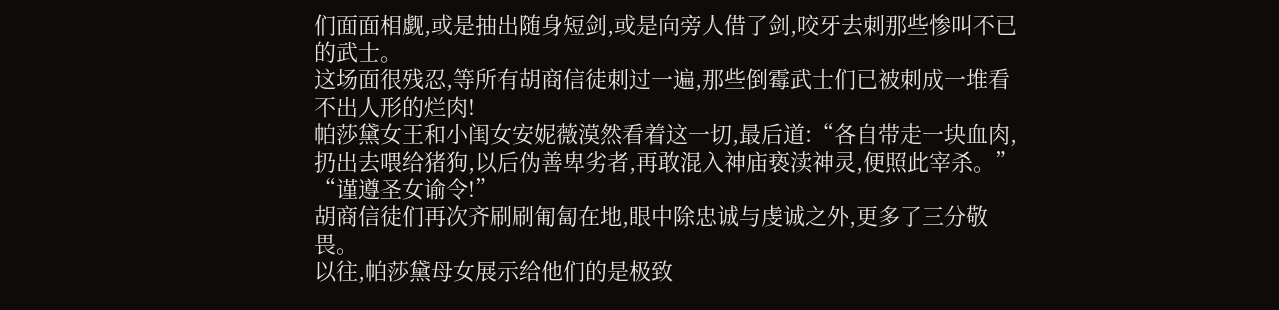们面面相觑,或是抽出随身短剑,或是向旁人借了剑,咬牙去刺那些惨叫不已的武士。
这场面很残忍,等所有胡商信徒刺过一遍,那些倒霉武士们已被刺成一堆看不出人形的烂肉!
帕莎黛女王和小闺女安妮薇漠然看着这一切,最后道:“各自带走一块血肉,扔出去喂给猪狗,以后伪善卑劣者,再敢混入神庙亵渎神灵,便照此宰杀。”
“谨遵圣女谕令!”
胡商信徒们再次齐刷刷匍匐在地,眼中除忠诚与虔诚之外,更多了三分敬畏。
以往,帕莎黛母女展示给他们的是极致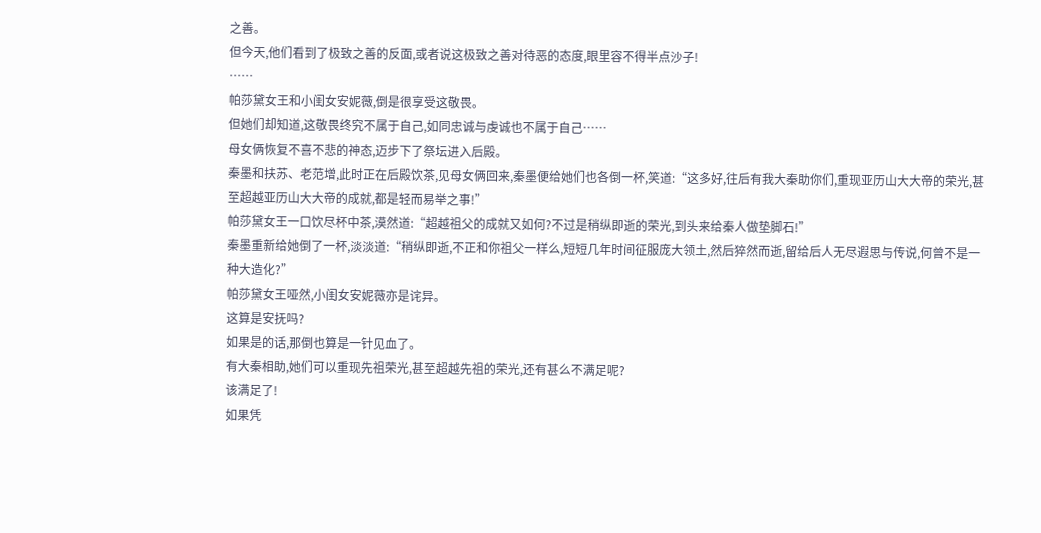之善。
但今天,他们看到了极致之善的反面,或者说这极致之善对待恶的态度,眼里容不得半点沙子!
……
帕莎黛女王和小闺女安妮薇,倒是很享受这敬畏。
但她们却知道,这敬畏终究不属于自己,如同忠诚与虔诚也不属于自己……
母女俩恢复不喜不悲的神态,迈步下了祭坛进入后殿。
秦墨和扶苏、老范增,此时正在后殿饮茶,见母女俩回来,秦墨便给她们也各倒一杯,笑道:“这多好,往后有我大秦助你们,重现亚历山大大帝的荣光,甚至超越亚历山大大帝的成就,都是轻而易举之事!”
帕莎黛女王一口饮尽杯中茶,漠然道:“超越祖父的成就又如何?不过是稍纵即逝的荣光,到头来给秦人做垫脚石!”
秦墨重新给她倒了一杯,淡淡道:“稍纵即逝,不正和你祖父一样么,短短几年时间征服庞大领土,然后猝然而逝,留给后人无尽遐思与传说,何曾不是一种大造化?”
帕莎黛女王哑然,小闺女安妮薇亦是诧异。
这算是安抚吗?
如果是的话,那倒也算是一针见血了。
有大秦相助,她们可以重现先祖荣光,甚至超越先祖的荣光,还有甚么不满足呢?
该满足了!
如果凭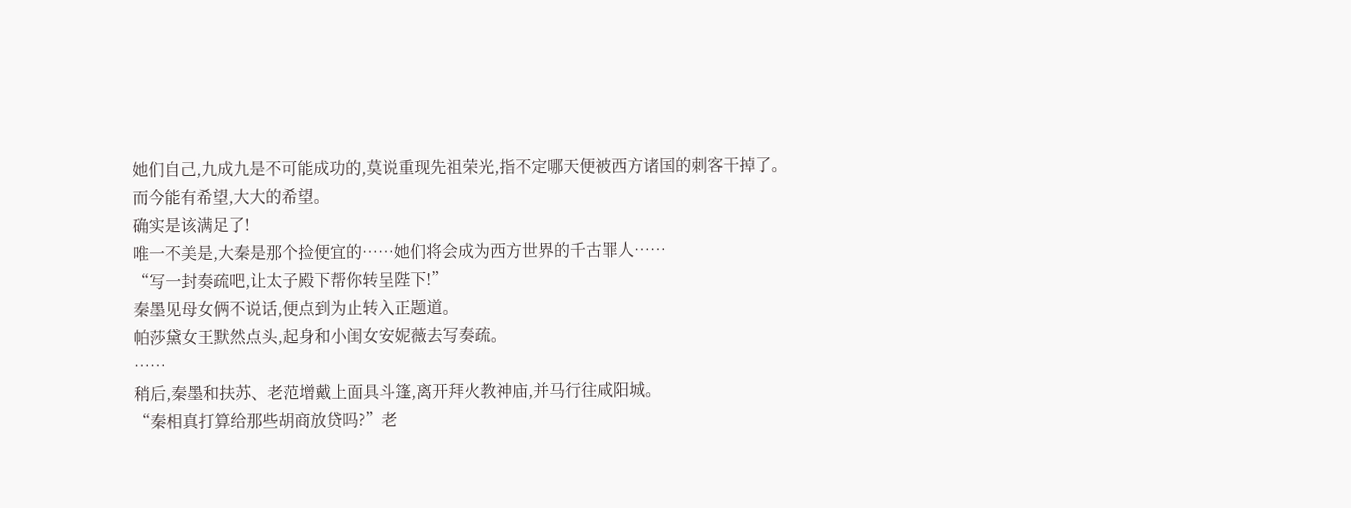她们自己,九成九是不可能成功的,莫说重现先祖荣光,指不定哪天便被西方诸国的刺客干掉了。
而今能有希望,大大的希望。
确实是该满足了!
唯一不美是,大秦是那个捡便宜的……她们将会成为西方世界的千古罪人……
“写一封奏疏吧,让太子殿下帮你转呈陛下!”
秦墨见母女俩不说话,便点到为止转入正题道。
帕莎黛女王默然点头,起身和小闺女安妮薇去写奏疏。
……
稍后,秦墨和扶苏、老范增戴上面具斗篷,离开拜火教神庙,并马行往咸阳城。
“秦相真打算给那些胡商放贷吗?”老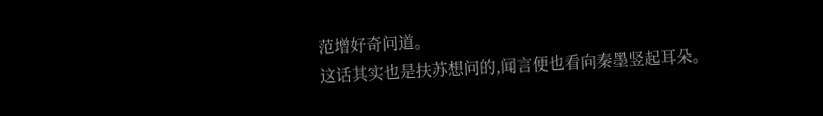范增好奇问道。
这话其实也是扶苏想问的,闻言便也看向秦墨竖起耳朵。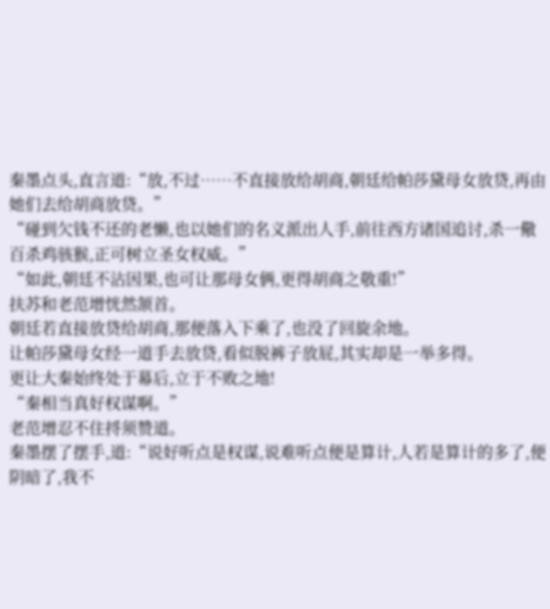秦墨点头,直言道:“放,不过……不直接放给胡商,朝廷给帕莎黛母女放贷,再由她们去给胡商放贷。”
“碰到欠钱不还的老懒,也以她们的名义派出人手,前往西方诸国追讨,杀一儆百杀鸡骇猴,正可树立圣女权威。”
“如此,朝廷不沾因果,也可让那母女俩,更得胡商之敬重!”
扶苏和老范增恍然颔首。
朝廷若直接放贷给胡商,那便落入下乘了,也没了回旋余地。
让帕莎黛母女经一道手去放贷,看似脱裤子放屁,其实却是一举多得。
更让大秦始终处于幕后,立于不败之地!
“秦相当真好权谋啊。”
老范增忍不住捋须赞道。
秦墨摆了摆手,道:“说好听点是权谋,说难听点便是算计,人若是算计的多了,便阴暗了,我不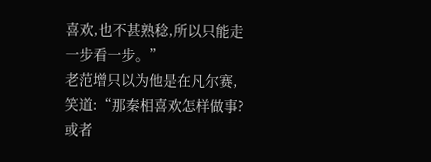喜欢,也不甚熟稔,所以只能走一步看一步。”
老范增只以为他是在凡尔赛,笑道:“那秦相喜欢怎样做事?或者